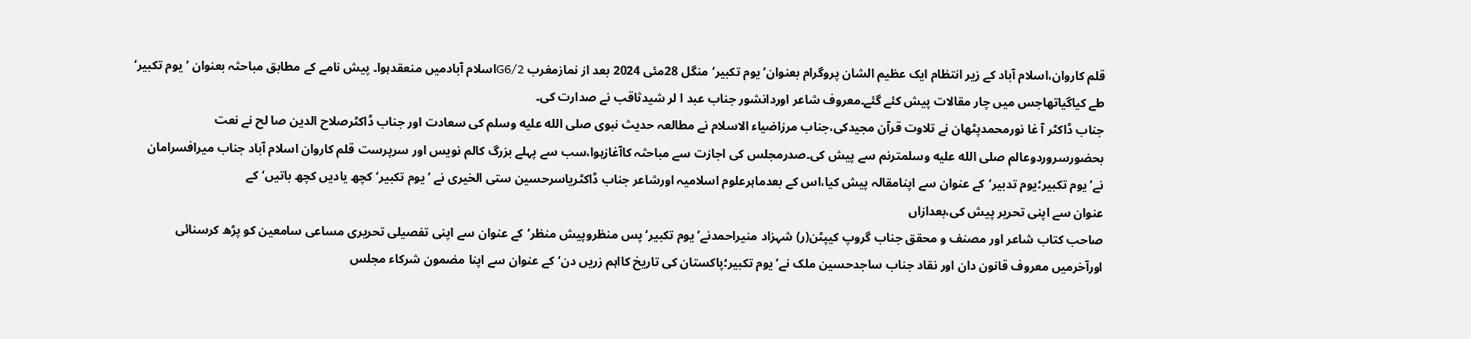قلم کاروان،اسلام آباد کے زیر انتظام ایک عظیم الشان پروگرام بعنوان’یوم تکبیر‘ منگل 28مئی 2024 بعد از نمازمغرب G6/2اسلام آبادمیں منعقدہوا۔ پیش نامے کے مطابق مباحثہ بعنوان ’یوم تکبیر‘ طے کیاگیاتھاجس میں چار مقالات پیش کئے گئے۔معروف شاعر اوردانشور جناب عبد ا لر شیدثاقب نے صدارت کی۔
جناب ڈاکٹر آ غا نورمحمدپٹھان نے تلاوت قرآن مجیدکی،جناب مرزاضیاء الاسلام نے مطالعہ حدیث نبوی صلى الله عليه وسلم کی سعادت اور جناب ڈاکٹرصلاح الدین صا لح نے نعت بحضورسروردوعالم صلى الله عليه وسلمترنم سے پیش کی۔صدرمجلس کی اجازت سے مباحثہ کاآغازہوا،سب سے پہلے بزرگ کالم نویس اور سرپرست قلم کاروان اسلام آباد جناب میرافسرامان نے’یوم تکبیر؛یوم تدبیر‘کے عنوان سے اپنامقالہ پیش کیا،اس کے بعدماہرعلوم اسلامیہ اورشاعر جناب ڈاکٹریاسرحسین ستی الخیری نے ’یوم تکبیر‘کچھ یادیں کچھ باتیں‘کے
عنوان سے اپنی تحریر پیش کی،بعدازاں
صاحب کتاب شاعر اور مصنف و محقق جناب گروپ کیپٹن(ر) شہزاد منیراحمدنے’یوم تکبیر‘پس منظروپیش منظر‘کے عنوان سے اپنی تفصیلی تحریری مساعی سامعین کو پڑھ کرسنائی اورآخرمیں معروف قانون دان اور نقاد جناب ساجدحسین ملک نے’یوم تکبیر؛پاکستان کی تاریخ کااہم زریں دن‘کے عنوان سے اپنا مضمون شرکاء مجلس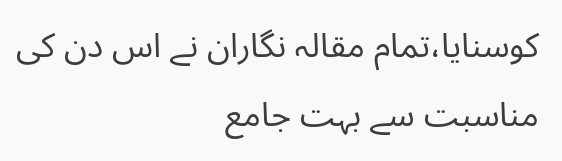کوسنایا،تمام مقالہ نگاران نے اس دن کی مناسبت سے بہت جامع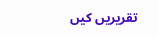تقریریں کیں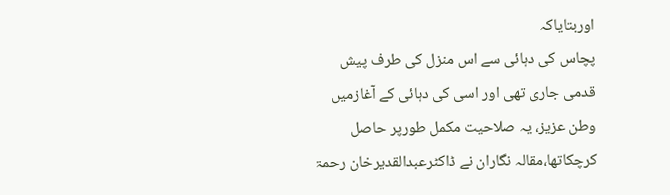اوربتایاکہ
پچاس کی دہائی سے اس منزل کی طرف پیش قدمی جاری تھی اور اسی کی دہائی کے آغازمیں وطن عزیز، یہ صلاحیت مکمل طورپر حاصل کرچکاتھا،مقالہ نگاران نے ڈاکٹرعبدالقدیرخان رحمۃ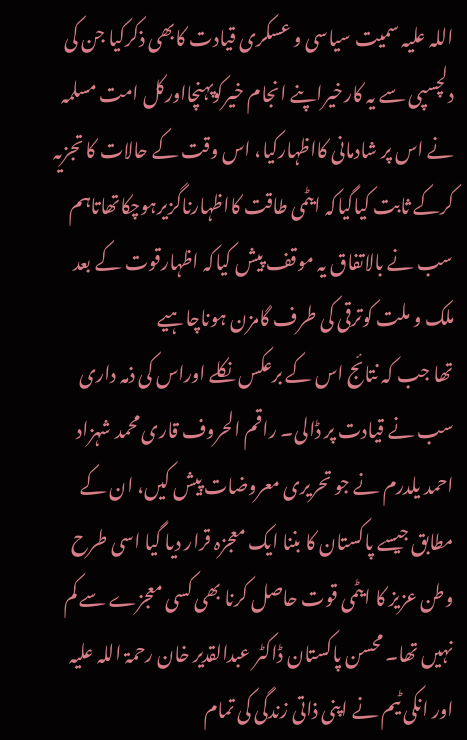اللہ علیہ سمیت سیاسی و عسکری قیادت کابھی ذکرکیا جن کی دلچسپی سے یہ کارخیراپنے انجام خیرکوپہنچااورکل امت مسلمہ نے اس پر شادمانی کااظہارکیا، اس وقت کے حالات کا تجزیہ کرکے ثابت کیاگیاکہ ایٹمی طاقت کااظہارناگزیرہوچکاتھاتاہم سب نے بالاتفاق یہ موقف پیش کیاکہ اظہارقوت کے بعد ملک و ملت کوترقی کی طرف گامزن ہوناچاہیے
تھا جب کہ نتائج اس کے برعکس نکلے اوراس کی ذمہ داری سب نے قیادت پر ڈالی۔ راقم الحروف قاری محمد شہزاد احمد یلدرم نے جو تحریری معروضات پیش کیں، ان کے مطابق جیسے پاکستان کا بننا ایک معجزہ قرار دیا گیا اسی طرح وطن عزیز کا ایٹمی قوت حاصل کرنا بھی کسی معجزے سے کم نہیں تھا۔ محسن پاکستان ڈاکٹر عبدالقدیر خان رحمۃ اللہ علیہ اور انکی ٹیم نے اپنی ذاتی زندگی کی تمام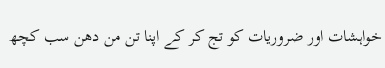خواہشات اور ضروریات کو تج کر کے اپنا تن من دھن سب کچھ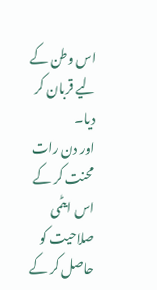اس وطن کے لیے قربان کر دیا۔
اور دن رات محنت کر کے اس ایٹمی صلاحیت کو حاصل کر کے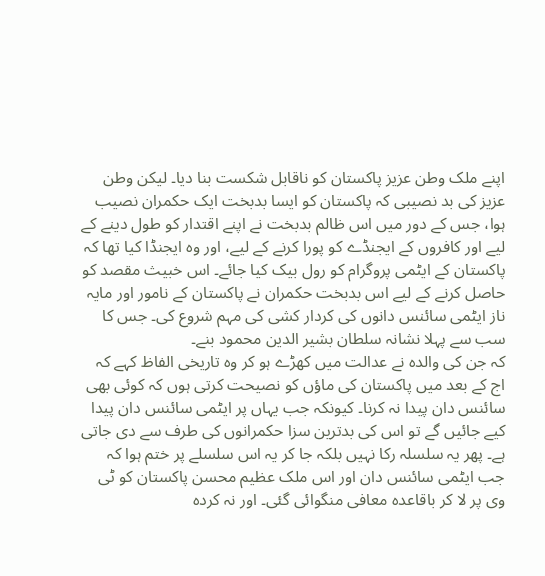اپنے ملک وطن عزیز پاکستان کو ناقابل شکست بنا دیا۔ لیکن وطن عزیز کی بد نصیبی کہ پاکستان کو ایسا بدبخت ایک حکمران نصیب ہوا، جس کے دور میں اس ظالم بدبخت نے اپنے اقتدار کو طول دینے کے لیے اور کافروں کے ایجنڈے کو پورا کرنے کے لیے، اور وہ ایجنڈا کیا تھا کہ پاکستان کے ایٹمی پروگرام کو رول بیک کیا جائے۔ اس خبیث مقصد کو حاصل کرنے کے لیے اس بدبخت حکمران نے پاکستان کے نامور اور مایہ ناز ایٹمی سائنس دانوں کی کردار کشی کی مہم شروع کی۔ جس کا سب سے پہلا نشانہ سلطان بشیر الدین محمود بنے۔
کہ جن کی والدہ نے عدالت میں کھڑے ہو کر وہ تاریخی الفاظ کہے کہ اج کے بعد میں پاکستان کی ماؤں کو نصیحت کرتی ہوں کہ کوئی بھی سائنس دان پیدا نہ کرنا۔ کیونکہ جب یہاں پر ایٹمی سائنس دان پیدا کیے جائیں گے تو اس کی بدترین سزا حکمرانوں کی طرف سے دی جاتی ہے۔ پھر یہ سلسلہ رکا نہیں بلکہ جا کر یہ اس سلسلے پر ختم ہوا کہ جب ایٹمی سائنس دان اور اس ملک عظیم محسن پاکستان کو ٹی وی پر لا کر باقاعدہ معافی منگوائی گئی۔ اور نہ کردہ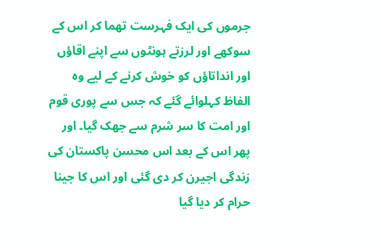جرموں کی ایک فہرست تھما کر اس کے سوکھے اور لرزتے ہونٹوں سے اپنے اقاؤں اور انداتاؤں کو خوش کرنے کے لیے وہ الفاظ کہلوائے گئے کہ جس سے پوری قوم اور امت کا سر شرم سے جھک گیا۔ اور پھر اس کے بعد اس محسن پاکستان کی زندگی اجیرن کر دی گئی اور اس کا جینا حرام کر دیا گیا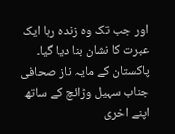اور جب تک وہ زندہ رہا ایک عبرت کا نشان بنا دیا گیا۔ پاکستان کے مایہ ناز صحافی جناب سہیل وڑائچ کے ساتھ اپنے اخری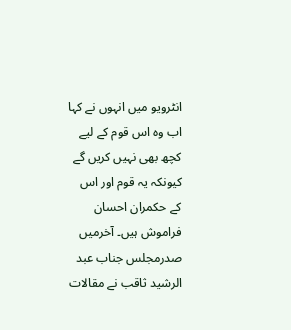انٹرویو میں انہوں نے کہا اب وہ اس قوم کے لیے کچھ بھی نہیں کریں گے کیونکہ یہ قوم اور اس کے حکمران احسان فراموش ہیں۔ آخرمیں صدرمجلس جناب عبد الرشید ثاقب نے مقالات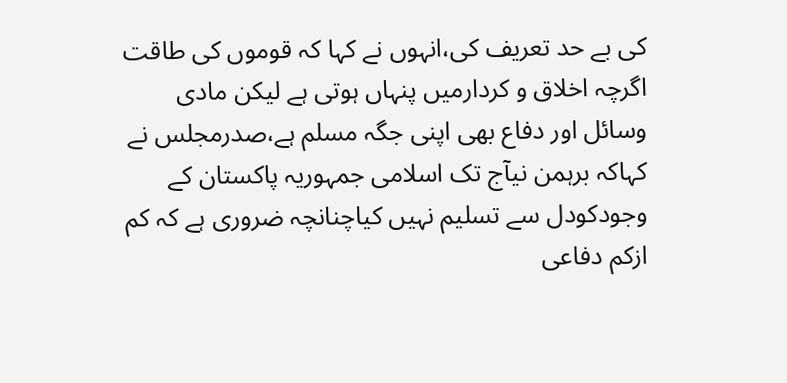کی بے حد تعریف کی،انہوں نے کہا کہ قوموں کی طاقت اگرچہ اخلاق و کردارمیں پنہاں ہوتی ہے لیکن مادی وسائل اور دفاع بھی اپنی جگہ مسلم ہے،صدرمجلس نے کہاکہ برہمن نیآج تک اسلامی جمہوریہ پاکستان کے وجودکودل سے تسلیم نہیں کیاچنانچہ ضروری ہے کہ کم ازکم دفاعی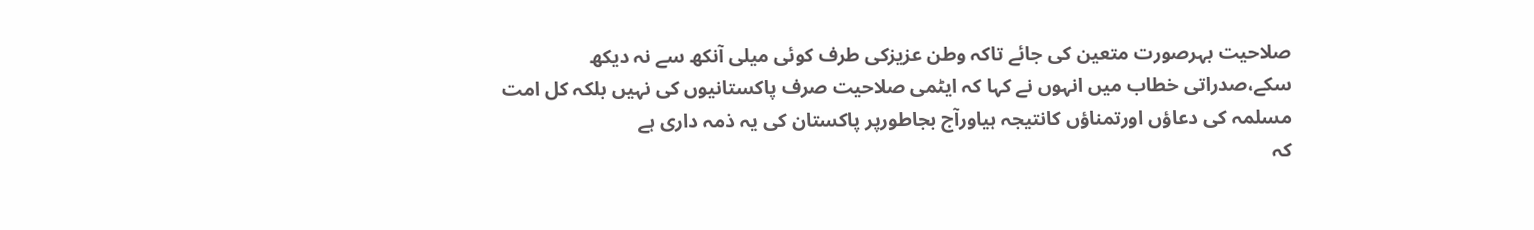صلاحیت بہرصورت متعین کی جائے تاکہ وطن عزیزکی طرف کوئی میلی آنکھ سے نہ دیکھ سکے،صدراتی خطاب میں انہوں نے کہا کہ ایٹمی صلاحیت صرف پاکستانیوں کی نہیں بلکہ کل امت مسلمہ کی دعاؤں اورتمناؤں کانتیجہ ہیاورآج بجاطورپر پاکستان کی یہ ذمہ داری ہے
کہ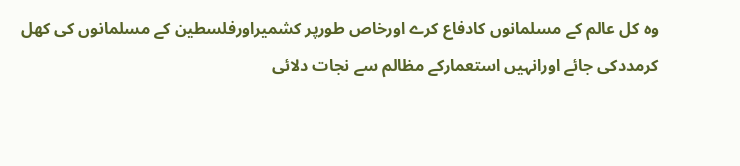وہ کل عالم کے مسلمانوں کادفاع کرے اورخاص طورپر کشمیراورفلسطین کے مسلمانوں کی کھل کرمددکی جائے اورانہیں استعمارکے مظالم سے نجات دلائی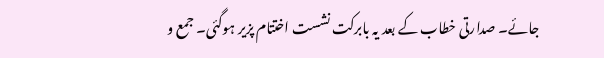جائے۔ صدارتی خطاب کے بعد یہ بابرکت نشست اختتام پزیر ہوگئی۔ جمع و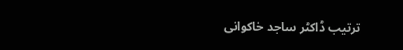ترتیب ڈاکٹر ساجد خاکوانی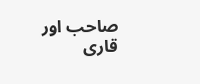صاحب اور قاری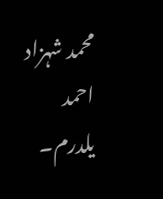محمد شہزاد احمد یلدرم۔